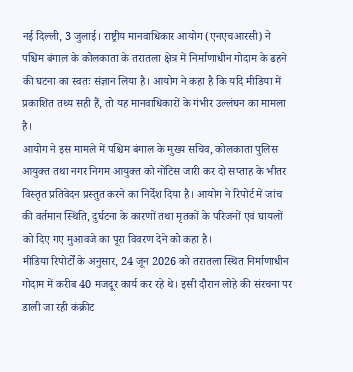नई दिल्ली, 3 जुलाई। राष्ट्रीय मानवाधिकार आयोग (एनएचआरसी) ने पश्चिम बंगाल के कोलकाता के तरातला क्षेत्र में निर्माणाधीन गोदाम के ढहने की घटना का स्वतः संज्ञान लिया है। आयोग ने कहा है कि यदि मीडिया में प्रकाशित तथ्य सही हैं, तो यह मानवाधिकारों के गंभीर उल्लंघन का मामला है।
आयोग ने इस मामले में पश्चिम बंगाल के मुख्य सचिव, कोलकाता पुलिस आयुक्त तथा नगर निगम आयुक्त को नोटिस जारी कर दो सप्ताह के भीतर विस्तृत प्रतिवेदन प्रस्तुत करने का निर्देश दिया है। आयोग ने रिपोर्ट में जांच की वर्तमान स्थिति, दुर्घटना के कारणों तथा मृतकों के परिजनों एवं घायलों को दिए गए मुआवजे का पूरा विवरण देने को कहा है।
मीडिया रिपोर्टों के अनुसार, 24 जून 2026 को तरातला स्थित निर्माणाधीन गोदाम में करीब 40 मजदूर कार्य कर रहे थे। इसी दौरान लोहे की संरचना पर डाली जा रही कंक्रीट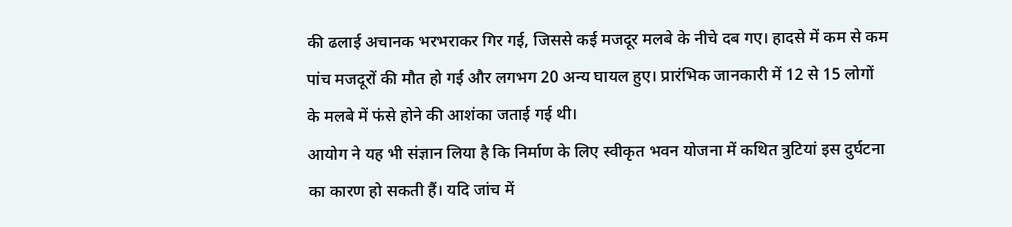की ढलाई अचानक भरभराकर गिर गई, जिससे कई मजदूर मलबे के नीचे दब गए। हादसे में कम से कम पांच मजदूरों की मौत हो गई और लगभग 20 अन्य घायल हुए। प्रारंभिक जानकारी में 12 से 15 लोगों के मलबे में फंसे होने की आशंका जताई गई थी।
आयोग ने यह भी संज्ञान लिया है कि निर्माण के लिए स्वीकृत भवन योजना में कथित त्रुटियां इस दुर्घटना का कारण हो सकती हैं। यदि जांच में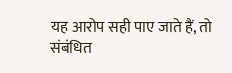यह आरोप सही पाए जाते हैं, तो संबंधित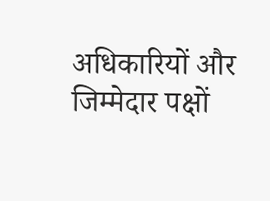अधिकारियों और जिम्मेदार पक्षों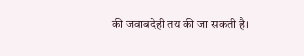की जवाबदेही तय की जा सकती है।